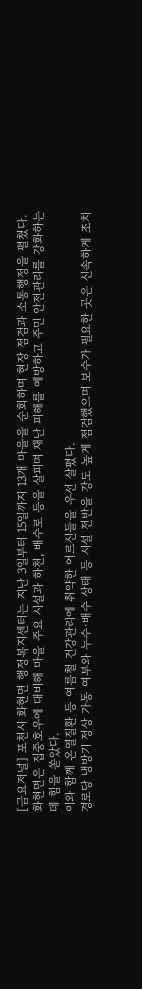[금요저널] 포천시 화현면 행정복지센터는 지난 3일부터 15일까지 13개 마을을 순회하며 현장 점검과 소통행정을 펼쳤다.
화현면은 집중호우에 대비해 마을 주요 시설과 하천, 배수로 등을 살피며 재난 피해를 예방하고 주민 안전관리를 강화하는 데 힘을 쏟았다.
이와 함께 온열질환 등 여름철 건강관리에 취약한 어르신들을 우선 살폈다.
경로당 냉방기 정상 가동 여부와 누수·배수 상태 등 시설 전반을 강도 높게 점검했으며 보수가 필요한 곳은 신속하게 조치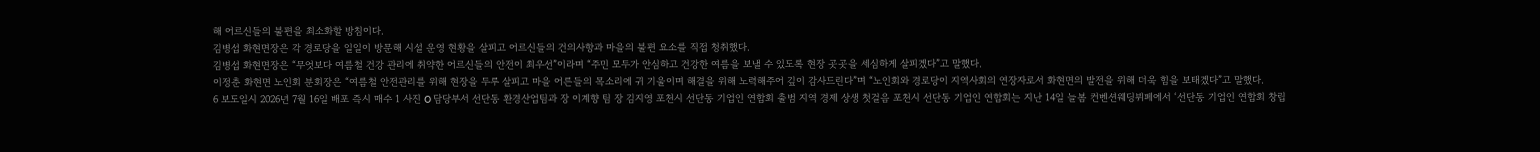해 어르신들의 불편을 최소화할 방침이다.
김병섭 화현면장은 각 경로당을 일일이 방문해 시설 운영 현황을 살피고 어르신들의 건의사항과 마을의 불편 요소를 직접 청취했다.
김병섭 화현면장은 “무엇보다 여름철 건강 관리에 취약한 어르신들의 안전이 최우선”이라며 “주민 모두가 안심하고 건강한 여름을 보낼 수 있도록 현장 곳곳을 세심하게 살피겠다”고 말했다.
이정춘 화현면 노인회 분회장은 “여름철 안전관리를 위해 현장을 두루 살피고 마을 어른들의 목소리에 귀 기울이며 해결을 위해 노력해주어 깊이 감사드린다”며 “노인회와 경로당이 지역사회의 연장자로서 화현면의 발전을 위해 더욱 힘을 보태겠다”고 말했다.
6 보도일시 2026년 7월 16일 배포 즉시 매수 1 사진 O 담당부서 선단동 환경산업팀과 장 이계향 팀 장 김지영 포천시 선단동 기업인 연합회 출범 지역 경제 상생 첫걸음 포천시 선단동 기업인 연합회는 지난 14일 늘봄 컨벤션웨딩뷔페에서 ‘선단동 기업인 연합회 창립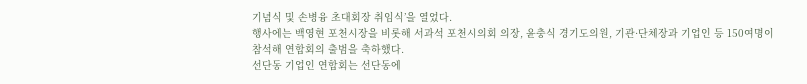기념식 및 손병융 초대회장 취임식’을 열었다.
행사에는 백영현 포천시장을 비롯해 서과석 포천시의회 의장, 윤충식 경기도의원, 기관·단체장과 기업인 등 150여명이 참석해 연합회의 출범을 축하했다.
선단동 기업인 연합회는 선단동에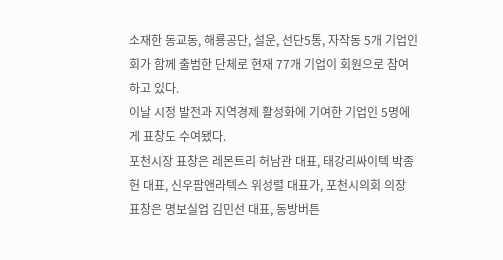소재한 동교동, 해룡공단, 설운, 선단5통, 자작동 5개 기업인회가 함께 출범한 단체로 현재 77개 기업이 회원으로 참여하고 있다.
이날 시정 발전과 지역경제 활성화에 기여한 기업인 5명에게 표창도 수여됐다.
포천시장 표창은 레몬트리 허남관 대표, 태강리싸이텍 박종헌 대표, 신우팜앤라텍스 위성렬 대표가, 포천시의회 의장 표창은 명보실업 김민선 대표, 동방버튼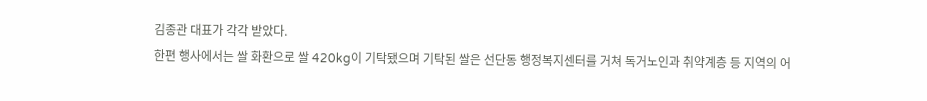김종관 대표가 각각 받았다.
한편 행사에서는 쌀 화환으로 쌀 420kg이 기탁됐으며 기탁된 쌀은 선단동 행정복지센터를 거쳐 독거노인과 취약계층 등 지역의 어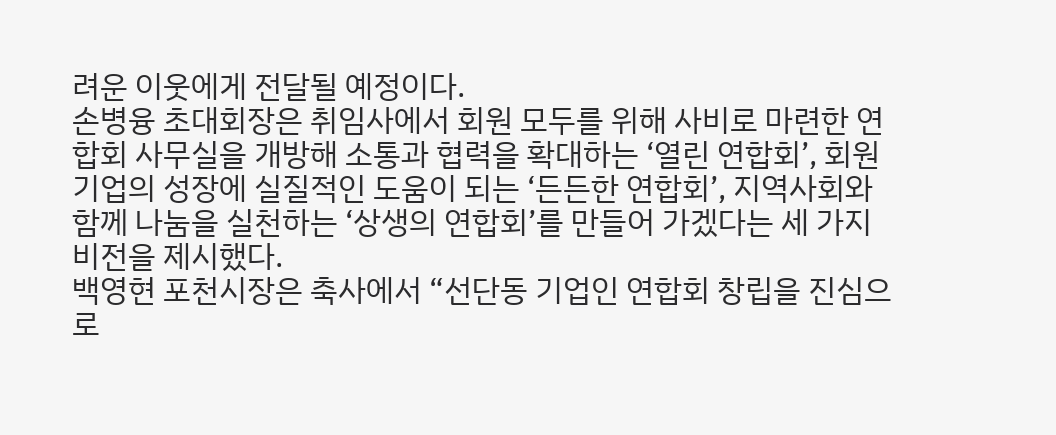려운 이웃에게 전달될 예정이다.
손병융 초대회장은 취임사에서 회원 모두를 위해 사비로 마련한 연합회 사무실을 개방해 소통과 협력을 확대하는 ‘열린 연합회’, 회원 기업의 성장에 실질적인 도움이 되는 ‘든든한 연합회’, 지역사회와 함께 나눔을 실천하는 ‘상생의 연합회’를 만들어 가겠다는 세 가지 비전을 제시했다.
백영현 포천시장은 축사에서 “선단동 기업인 연합회 창립을 진심으로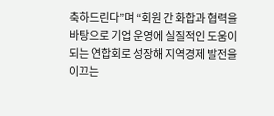축하드린다”며 “회원 간 화합과 협력을 바탕으로 기업 운영에 실질적인 도움이 되는 연합회로 성장해 지역경제 발전을 이끄는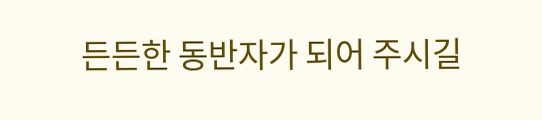든든한 동반자가 되어 주시길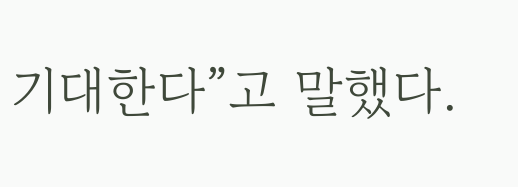기대한다”고 말했다.